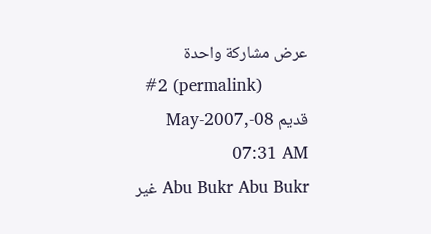عرض مشاركة واحدة
  #2 (permalink)
قديم 08-May-2007, 07:31 AM
Abu Bukr Abu Bukr غير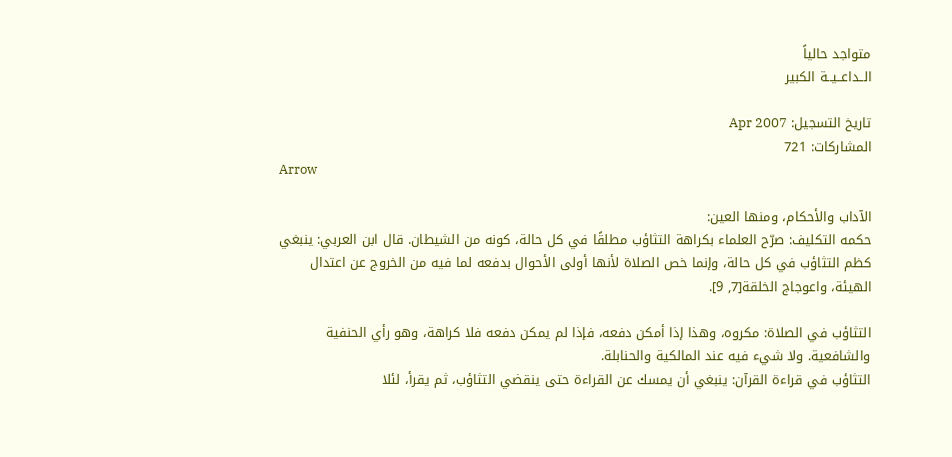متواجد حالياً
الــداعــيــة الكبير

تاريخ التسجيل: Apr 2007
المشاركات: 721
Arrow

الآداب والأحكام، ومنها العين:
حكمه التكليف: صرّح العلماء بكراهة التثاؤب مطلقًا في كل حالة، كونه من الشيطان. قال ابن العربي: ينبغي كظم التثاؤب في كل حالة، وإنما خص الصلاة لأنها أولى الأحوال بدفعه لما فيه من الخروج عن اعتدال الهيئة، واعوجاج الخلقة[7, 9].

التثاؤب في الصلاة: مكروه، وهذا إذا أمكن دفعه، فإذا لم يمكن دفعه فلا كراهة، وهو رأي الحنفية والشافعية. ولا شيء فيه عند المالكية والحنابلة.
التثاؤب في قراءة القرآن: ينبغي أن يمسك عن القراءة حتى ينقضي التثاؤب، ثم يقرأ، لئلا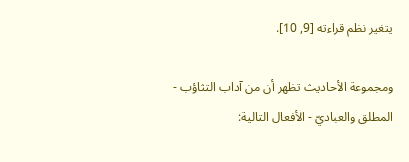يتغير نظم قراءته [9, 10].

ومجموعة الأحاديث تظهر أن من آداب التثاؤب - المطلق والعباديّ - الأفعال التالية: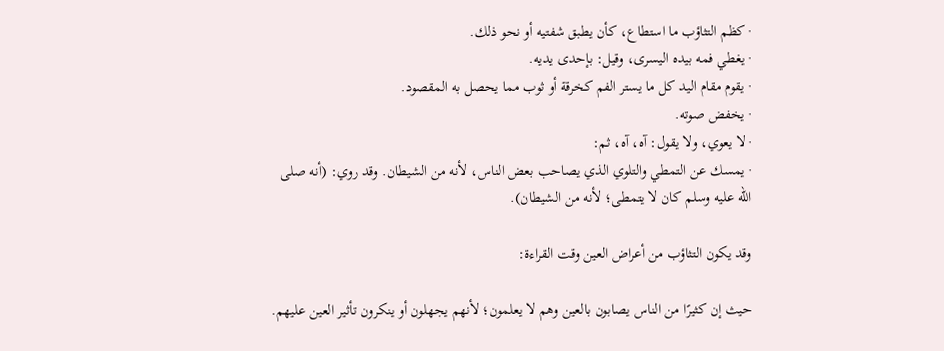· كظم التثاؤب ما استطاع، كأن يطبق شفتيه أو نحو ذلك.
· يغطي فمه بيده اليسرى، وقيل: بإحدى يديه.
· يقوم مقام اليد كل ما يستر الفم كخرقة أو ثوب مما يحصل به المقصود.
· يخفض صوته.
· لا يعوي، ولا يقول: آه، آه، ثم:
· يمسك عن التمطي والتلوي الذي يصاحب بعض الناس، لأنه من الشيطان. وقد روي: (أنه صلى الله عليه وسلم كان لا يتمطى؛ لأنه من الشيطان).

وقد يكون التثاؤب من أعراض العين وقت القراءة:

حيث إن كثيرًا من الناس يصابون بالعين وهم لا يعلمون؛ لأنهم يجهلون أو ينكرون تأثير العين عليهم.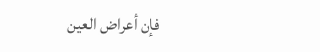فإن أعراض العين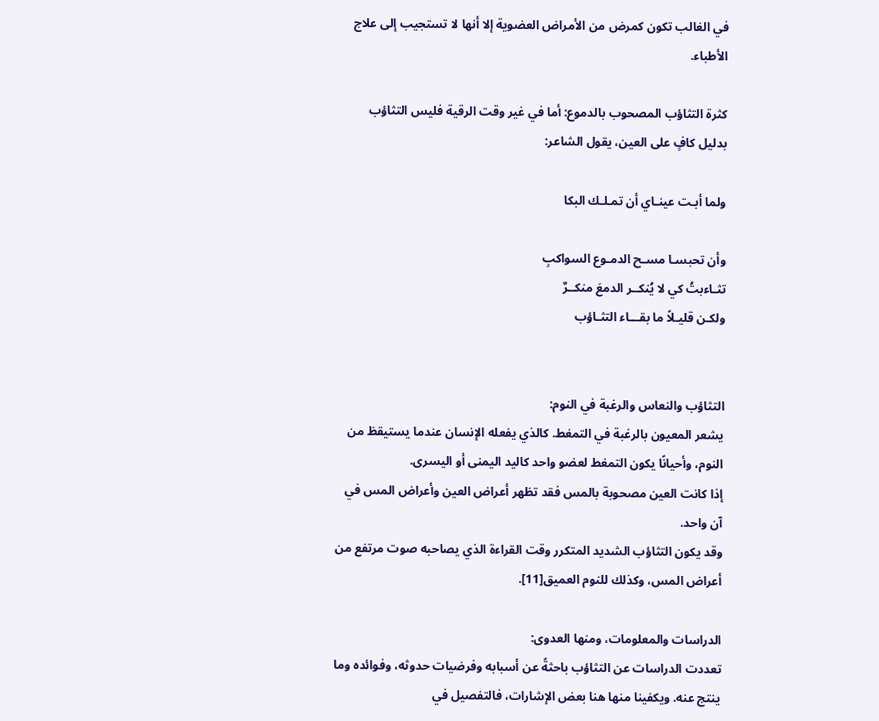في الغالب تكون كمرض من الأمراض العضوية إلا أنها لا تستجيب إلى علاج الأطباء.

كثرة التثاؤب المصحوب بالدموع: أما في غير وقت الرقية فليس التثاؤب بدليل كافٍ على العين، يقول الشاعر:

ولما أبـت عينـاي أن تمـلـك البكا

وأن تحبسـا مسـح الدمـوع السواكبِ
تثـاءبتُ كي لا يُنكــر الدمعَ منكــرٌ
ولكـن قليـلاً ما بقـــاء التثـاؤب


التثاؤب والنعاس والرغبة في النوم:
يشعر المعيون بالرغبة في التمغط. كالذي يفعله الإنسان عندما يستيقظ من النوم، وأحيانًا يكون التمغط لعضو واحد كاليد اليمنى أو اليسرى.
إذا كانت العين مصحوبة بالمس فقد تظهر أعراض العين وأعراض المس في آن واحد.
وقد يكون التثاؤب الشديد المتكرر وقت القراءة الذي يصاحبه صوت مرتفع من أعراض المس، وكذلك للنوم العميق[11].

الدراسات والمعلومات، ومنها العدوى:
تعددت الدراسات عن التثاؤب باحثةً عن أسبابه وفرضيات حدوثه، وفوائده وما ينتج عنه. ويكفينا منها هنا بعض الإشارات، فالتفصيل في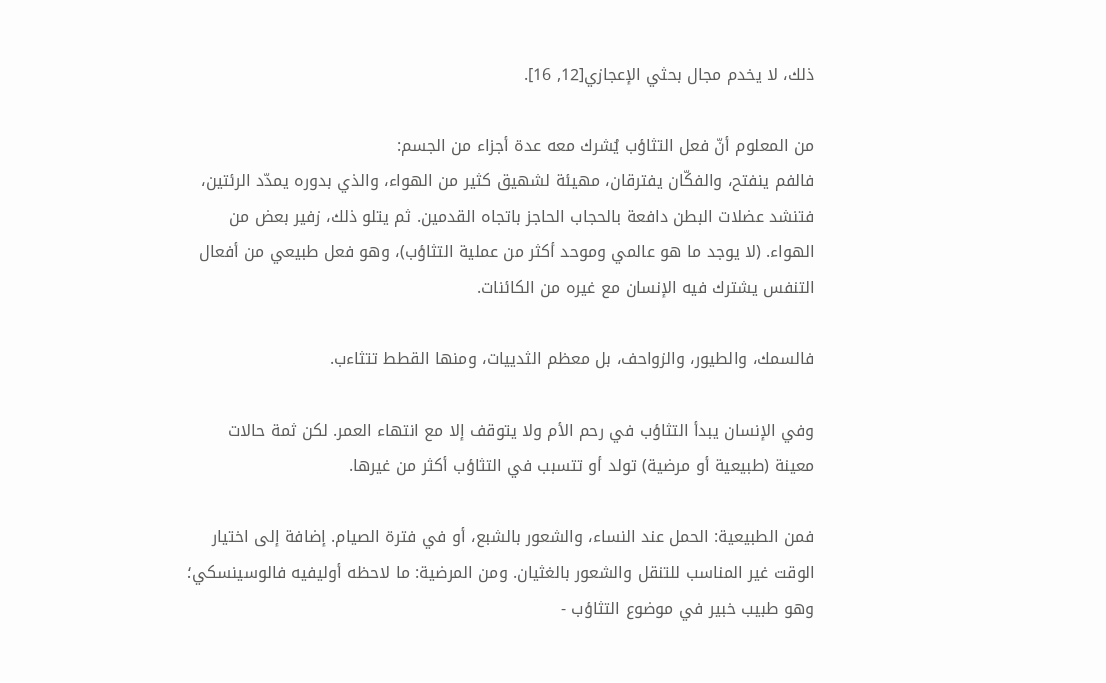ذلك، لا يخدم مجال بحثي الإعجازي[12, 16].

من المعلوم أنّ فعل التثاؤب يُشرك معه عدة أجزاء من الجسم:
فالفم ينفتح، والفكّان يفترقان، مهيئة لشهيق كثير من الهواء، والذي بدوره يمدّد الرئتين، فتنشد عضلات البطن دافعة بالحجاب الحاجز باتجاه القدمين. ثم يتلو ذلك، زفير بعض من الهواء. (لا يوجد ما هو عالمي وموحد أكثر من عملية التثاؤب)، وهو فعل طبيعي من أفعال التنفس يشترك فيه الإنسان مع غيره من الكائنات.

فالسمك، والطيور، والزواحف، بل معظم الثدييات، ومنها القطط تتثاءب.

وفي الإنسان يبدأ التثاؤب في رحم الأم ولا يتوقف إلا مع انتهاء العمر. لكن ثمة حالات معينة (طبيعية أو مرضية) تولد أو تتسبب في التثاؤب أكثر من غيرها.

فمن الطبيعية: الحمل عند النساء، والشعور بالشبع، أو في فترة الصيام. إضافة إلى اختيار الوقت غير المناسب للتنقل والشعور بالغثيان. ومن المرضية: ما لاحظه أوليفيه فالوسينسكي؛ وهو طبيب خبير في موضوع التثاؤب -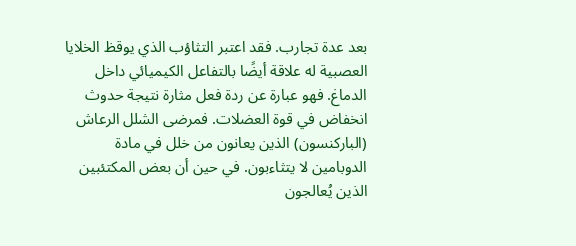بعد عدة تجارب. فقد اعتبر التثاؤب الذي يوقظ الخلايا العصبية له علاقة أيضًا بالتفاعل الكيميائي داخل الدماغ. فهو عبارة عن ردة فعل مثارة نتيجة حدوث انخفاض في قوة العضلات. فمرضى الشلل الرعاش (الباركنسون) الذين يعانون من خلل في مادة الدوبامين لا يتثاءبون. في حين أن بعض المكتئبين الذين يُعالجون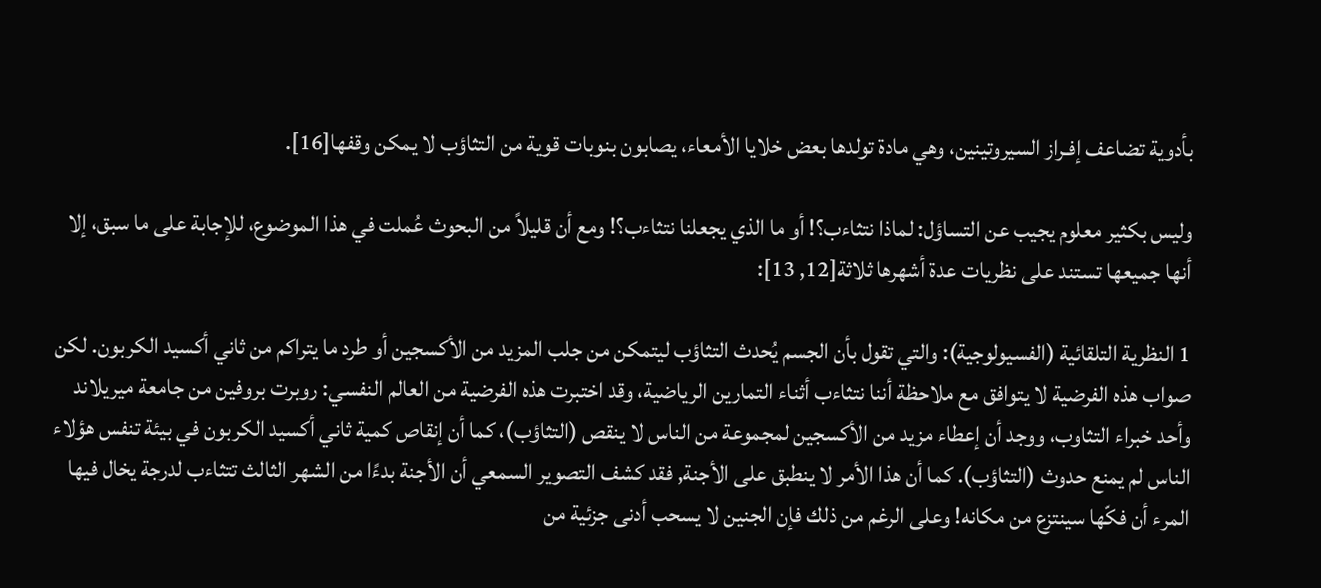بأدوية تضاعف إفـراز السيروتينين، وهي مادة تولدها بعض خلايا الأمعاء، يصابون بنوبات قوية من التثاؤب لا يمكن وقفها[16].

وليس بكثير معلوم يجيب عن التساؤل: لماذا نتثاءب؟! أو ما الذي يجعلنا نتثاءب؟! ومع أن قليلاً من البحوث عُملت في هذا الموضوع، للإجابة على ما سبق، إلا أنها جميعها تستند على نظريات عدة أشهرها ثلاثة[12, 13]:

1 النظرية التلقائية (الفسيولوجية): والتي تقول بأن الجسم يُحدث التثاؤب ليتمكن من جلب المزيد من الأكسجين أو طرد ما يتراكم من ثاني أكسيد الكربون. لكن صواب هذه الفرضية لا يتوافق مع ملاحظة أننا نتثاءب أثناء التمارين الرياضية، وقد اختبرت هذه الفرضية من العالم النفسي: روبرت بروفين من جامعة ميريلاند وأحد خبراء التثاوب، ووجد أن إعطاء مزيد من الأكسجين لمجموعة من الناس لا ينقص (التثاؤب)، كما أن إنقاص كمية ثاني أكسيد الكربون في بيئة تنفس هؤلاء الناس لم يمنع حدوث (التثاؤب). كما أن هذا الأمر لا ينطبق على الأجنة, فقد كشف التصوير السمعي أن الأجنة بدءًا من الشهر الثالث تتثاءب لدرجة يخال فيها المرء أن فكّها سينتزع من مكانه! وعلى الرغم من ذلك فإن الجنين لا يسحب أدنى جزئية من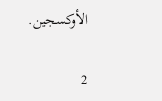الأوكسجين.

2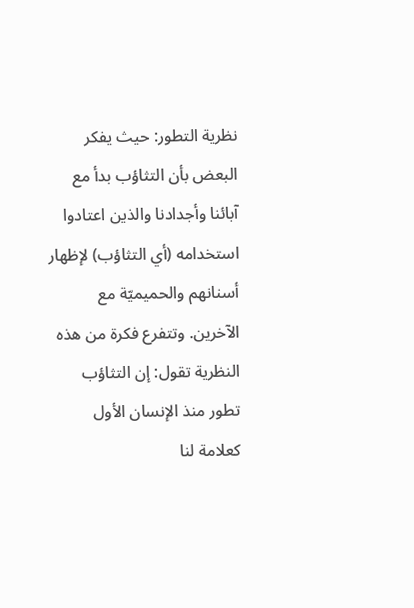نظرية التطور: حيث يفكر البعض بأن التثاؤب بدأ مع آبائنا وأجدادنا والذين اعتادوا استخدامه (أي التثاؤب) لإظهار أسنانهم والحميميّة مع الآخرين. وتتفرع فكرة من هذه النظرية تقول: إن التثاؤب تطور منذ الإنسان الأول كعلامة لنا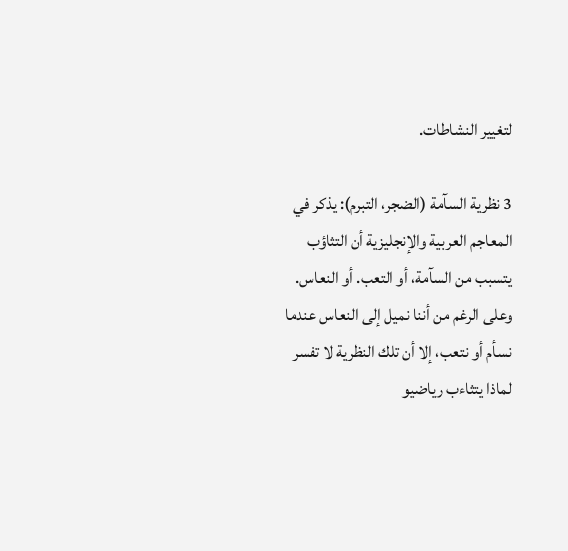لتغيير النشاطات.

3 نظرية السآمة (الضجر، التبرم): يذكر في المعاجم العربية والإنجليزية أن التثاؤب يتسبب من السآمة، أو التعب. أو النعاس. وعلى الرغم من أننا نميل إلى النعاس عندما نسأم أو نتعب، إلا أن تلك النظرية لا تفسر لماذا يتثاءب رياضيو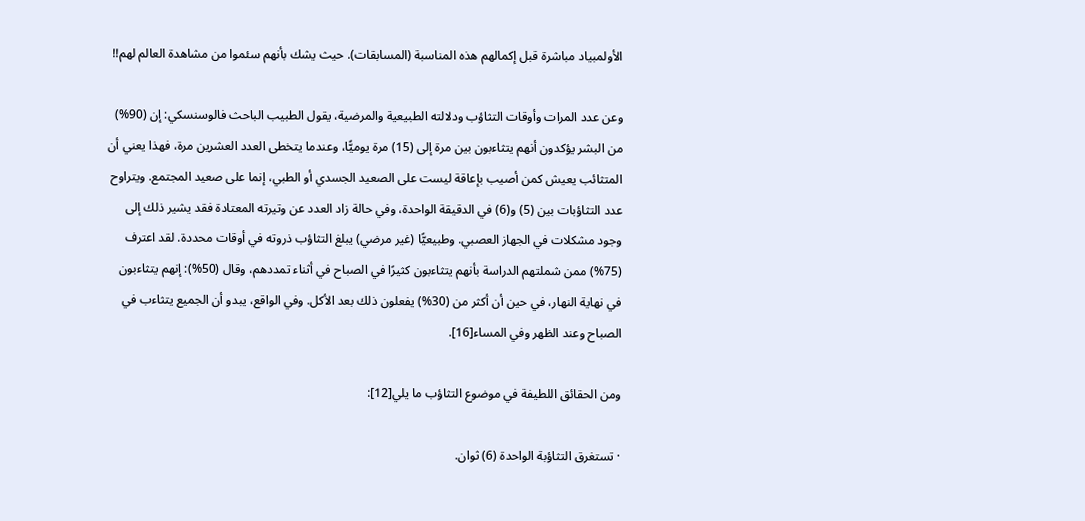الأولمبياد مباشرة قبل إكمالهم هذه المناسبة (المسابقات). حيث يشك بأنهم سئموا من مشاهدة العالم لهم!!

وعن عدد المرات وأوقات التثاؤب ودلالته الطبيعية والمرضية، يقول الطبيب الباحث فالوسنسكي: إن (90%) من البشر يؤكدون أنهم يتثاءبون بين مرة إلى (15) مرة يوميًّا، وعندما يتخطى العدد العشرين مرة، فهذا يعني أن المتثائب يعيش كمن أصيب بإعاقة ليست على الصعيد الجسدي أو الطبي، إنما على صعيد المجتمع. ويتراوح عدد التثاؤبات بين (5) و(6) في الدقيقة الواحدة، وفي حالة زاد العدد عن وتيرته المعتادة فقد يشير ذلك إلى وجود مشكلات في الجهاز العصبي. وطبيعيًّا (غير مرضي) يبلغ التثاؤب ذروته في أوقات محددة. لقد اعترف (75%) ممن شملتهم الدراسة بأنهم يتثاءبون كثيرًا في الصباح في أثناء تمددهم، وقال (50%): إنهم يتثاءبون في نهاية النهار، في حين أن أكثر من (30%) يفعلون ذلك بعد الأكل. وفي الواقع، يبدو أن الجميع يتثاءب في الصباح وعند الظهر وفي المساء[16].

ومن الحقائق اللطيفة في موضوع التثاؤب ما يلي[12]:

· تستغرق التثاؤبة الواحدة (6) ثوان.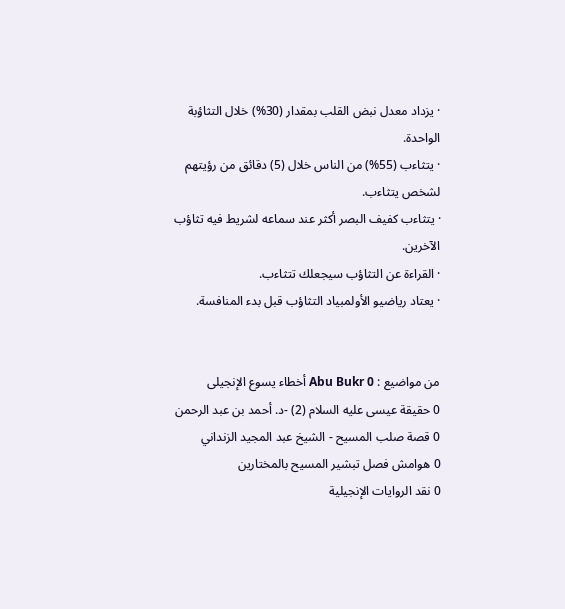· يزداد معدل نبض القلب بمقدار (30%) خلال التثاؤبة الواحدة.
· يتثاءب (55%) من الناس خلال (5) دقائق من رؤيتهم لشخص يتثاءب.
· يتثاءب كفيف البصر أكثر عند سماعه لشريط فيه تثاؤب الآخرين.
· القراءة عن التثاؤب سيجعلك تتثاءب.
· يعتاد رياضيو الأولمبياد التثاؤب قبل بدء المنافسة.


من مواضيع : Abu Bukr 0 أخطاء يسوع الإنجيلى
0 حقيقة عيسى عليه السلام (2) -د. أحمد بن عبد الرحمن
0 قصة صلب المسيح - الشيخ عبد المجيد الزنداني
0 هوامش فصل تبشير المسيح بالمختارين
0 نقد الروايات الإنجيلية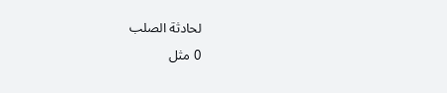لحادثة الصلب
0 مثل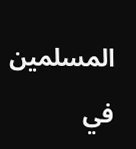المسلمين في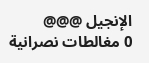الإنجيل @@@
0 مغالطات نصرانية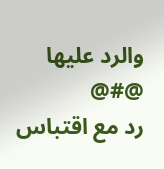والرد عليها @#@
رد مع اقتباس